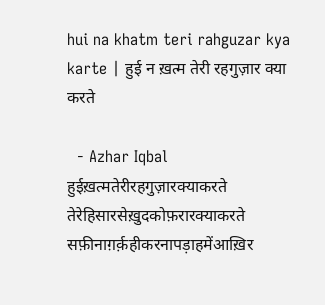hui na khatm teri rahguzar kya karte | हुई न ख़त्म तेरी रहगुज़ार क्या करते

  - Azhar Iqbal
हुईख़त्मतेरीरहगुज़ारक्याकरते
तेरेहिसारसेख़ुदकोफ़रारक्याकरते
सफ़ीनाग़र्क़हीकरनापड़ाहमेंआख़िर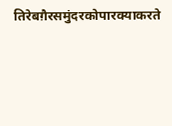तिरेबग़ैरसमुंदरकोपारक्याकरते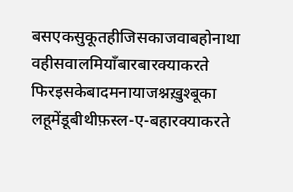बसएकसुकूतहीजिसकाजवाबहोनाथा
वहीसवालमियाँबारबारक्याकरते
फिरइसकेबादमनायाजश्नख़ुश्बूका
लहूमेंडूबीथीफ़स्ल-ए-बहारक्याकरते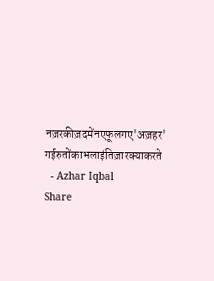नज़रकीज़दमेंनएफूलगए'अज़हर'
गईरुतोंकाभलाइंतिज़ारक्याकरते
  - Azhar Iqbal
Share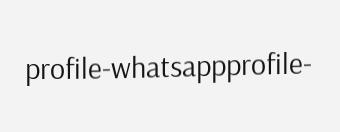profile-whatsappprofile-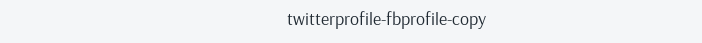twitterprofile-fbprofile-copy